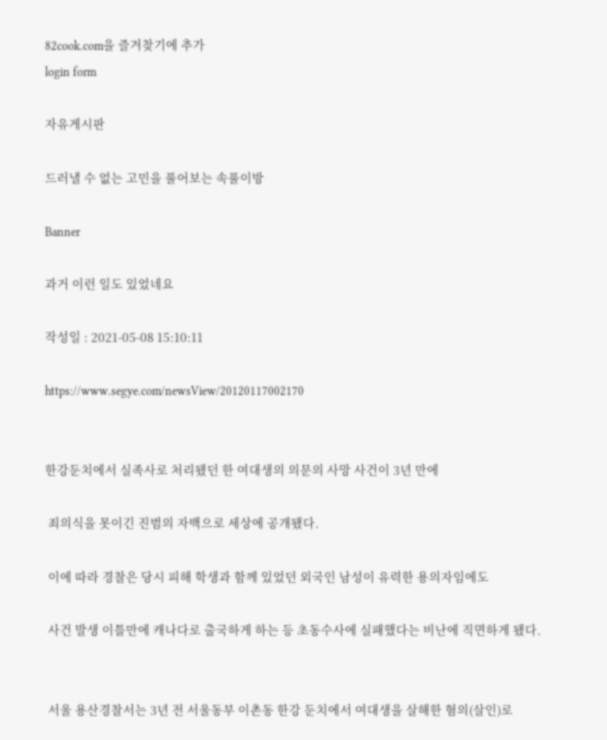82cook.com을 즐겨찾기에 추가
login form

자유게시판

드러낼 수 없는 고민을 풀어보는 속풀이방

Banner

과거 이런 일도 있었네요

작성일 : 2021-05-08 15:10:11

https://www.segye.com/newsView/20120117002170


한강둔치에서 실족사로 처리됐던 한 여대생의 의문의 사망 사건이 3년 만에

 죄의식을 못이긴 진범의 자백으로 세상에 공개됐다.

 이에 따라 경찰은 당시 피해 학생과 함께 있었던 외국인 남성이 유력한 용의자임에도

 사건 발생 이틀만에 캐나다로 출국하게 하는 등 초동수사에 실패했다는 비난에 직면하게 됐다.


 서울 용산경찰서는 3년 전 서울동부 이촌동 한강 둔치에서 여대생을 살해한 혐의(살인)로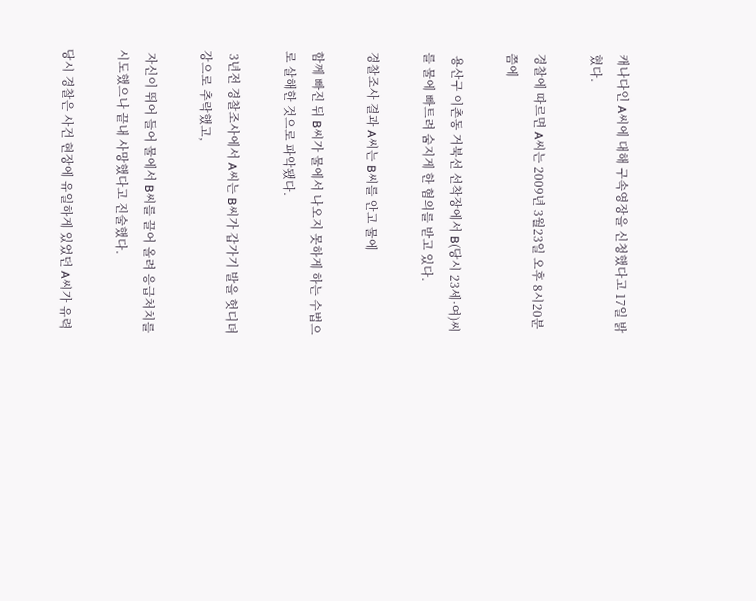캐나다인 A씨에 대해 구속영장을 신청했다고 17일 밝혔다.

경찰에 따르면 A씨는 2009년 3월23일 오후 8시20분쯤에

 용산구 이촌동 거북선 선착장에서 B(당시 23세·여)씨를 물에 빠트려 숨지게 한 혐의를 받고 있다.

경찰조사 결과 A씨는 B씨를 안고 물에

함께 빠진 뒤 B씨가 물에서 나오지 못하게 하는 수법으로 살해한 것으로 파악됐다.

 3년전 경찰조사에서 A씨는 B씨가 갑가기 발을 헛디뎌 강으로 추락했고,

 자신이 뛰어 들어 물에서 B씨를 끌어 올려 응급처치를 시도했으나 끝내 사망했다고 진술했다.

당시 경찰은 사건 현장에 유일하게 있었던 A씨가 유력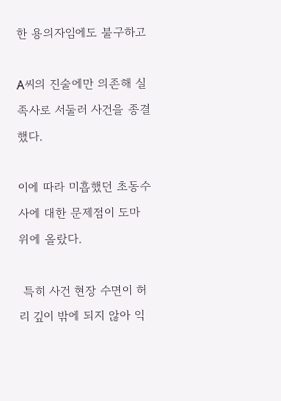한 용의자임에도 불구하고

A씨의 진술에만 의존해 실족사로 서둘러 사건을 종결했다.

이에 따라 미흡했던 초동수사에 대한 문제점이 도마 위에 올랐다.

 특히 사건 현장 수면이 허리 깊이 밖에 되지 않아 익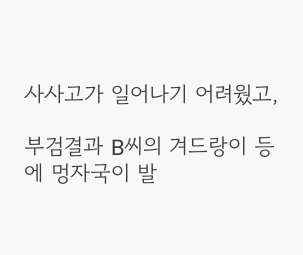사사고가 일어나기 어려웠고,

부검결과 B씨의 겨드랑이 등에 멍자국이 발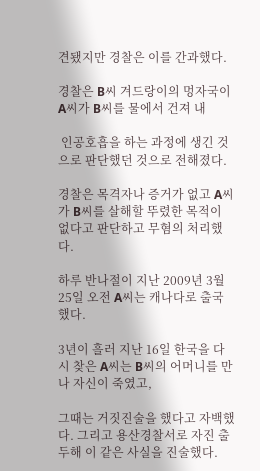견됐지만 경찰은 이를 간과했다.

경찰은 B씨 겨드랑이의 멍자국이 A씨가 B씨를 물에서 건져 내

 인공호흡을 하는 과정에 생긴 것으로 판단했던 것으로 전해졌다.

경찰은 목격자나 증거가 없고 A씨가 B씨를 살해할 뚜렸한 목적이 없다고 판단하고 무혐의 처리했다.

하루 반나절이 지난 2009년 3월25일 오전 A씨는 캐나다로 출국했다.

3년이 흘러 지난 16일 한국을 다시 찾은 A씨는 B씨의 어머니를 만나 자신이 죽였고,

그때는 거짓진술을 했다고 자백했다. 그리고 용산경찰서로 자진 출두해 이 같은 사실을 진술했다.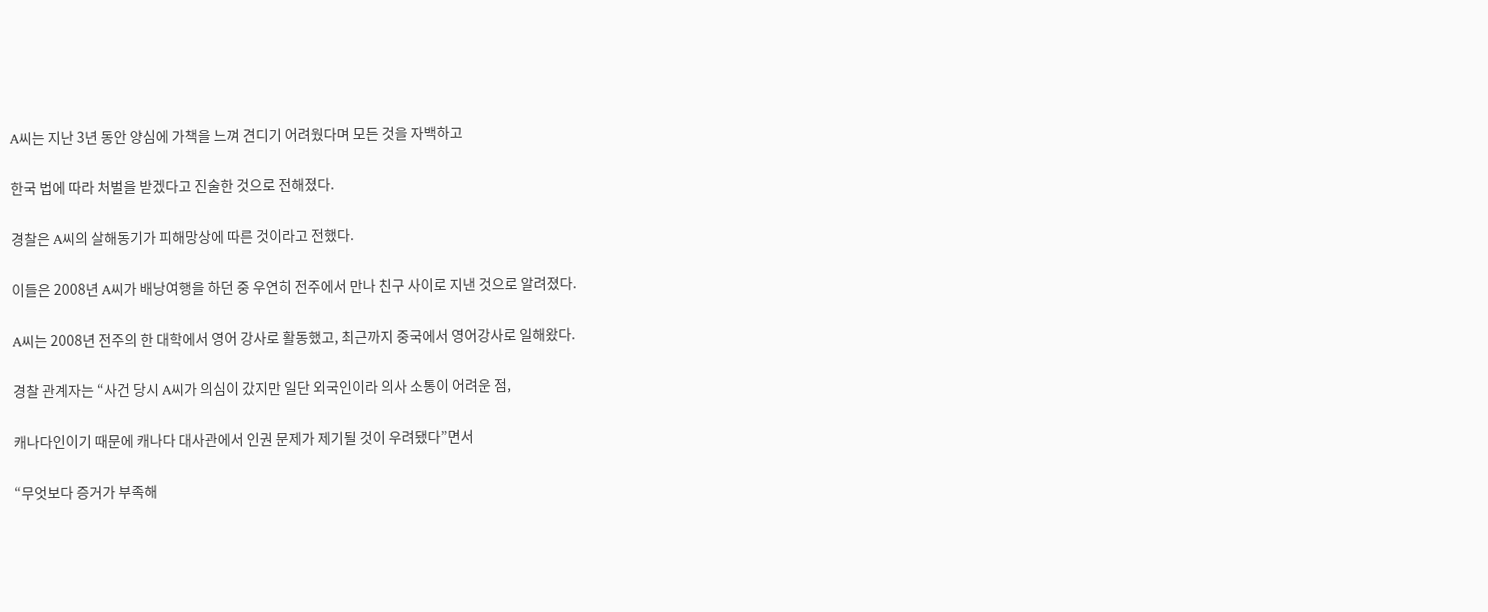A씨는 지난 3년 동안 양심에 가책을 느껴 견디기 어려웠다며 모든 것을 자백하고

한국 법에 따라 처벌을 받겠다고 진술한 것으로 전해졌다.

경찰은 A씨의 살해동기가 피해망상에 따른 것이라고 전했다.

이들은 2008년 A씨가 배낭여행을 하던 중 우연히 전주에서 만나 친구 사이로 지낸 것으로 알려졌다.

A씨는 2008년 전주의 한 대학에서 영어 강사로 활동했고, 최근까지 중국에서 영어강사로 일해왔다.

경찰 관계자는 “사건 당시 A씨가 의심이 갔지만 일단 외국인이라 의사 소통이 어려운 점,

캐나다인이기 때문에 캐나다 대사관에서 인권 문제가 제기될 것이 우려됐다”면서

“무엇보다 증거가 부족해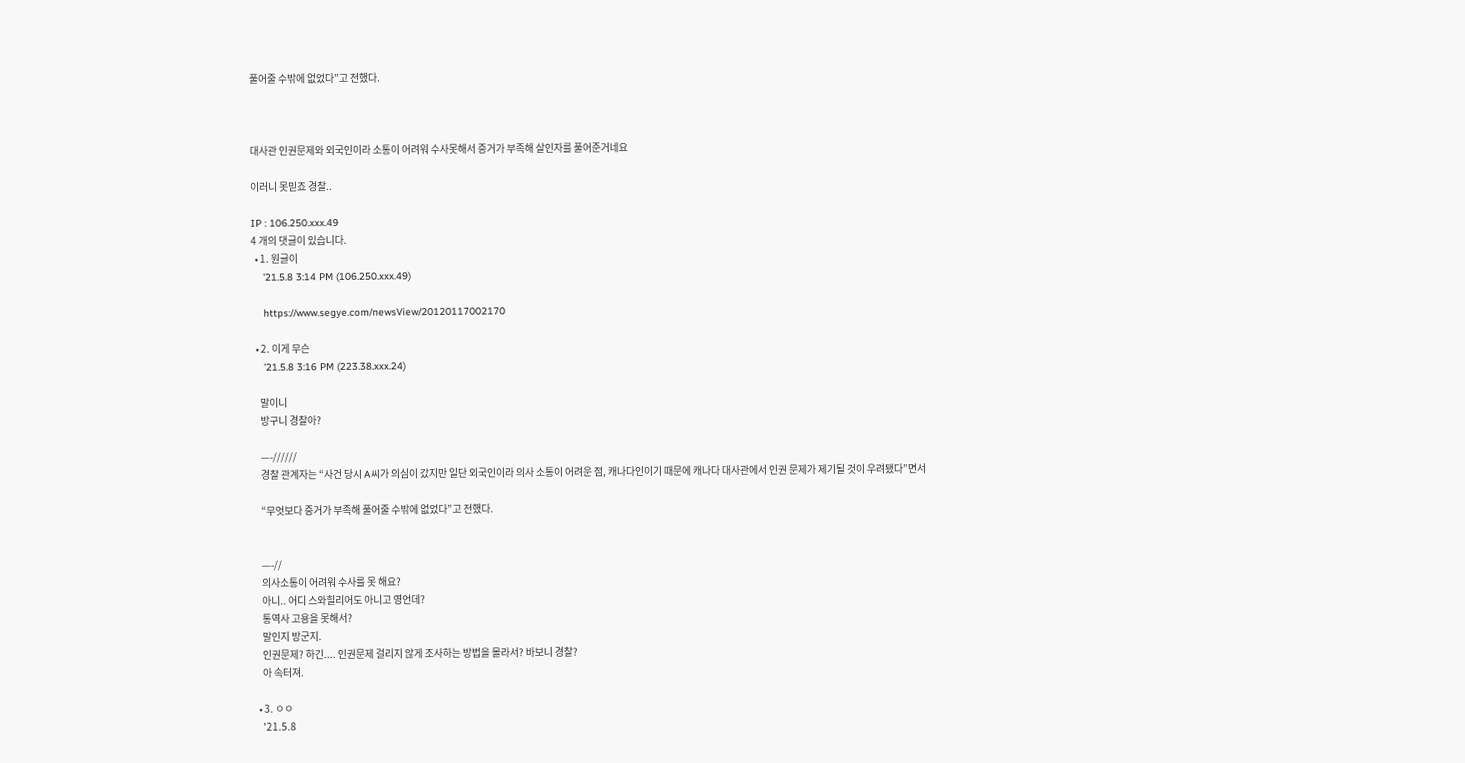풀어줄 수밖에 없었다”고 전했다.



대사관 인권문제와 외국인이라 소통이 어려워 수사못해서 증거가 부족해 살인자를 풀어준거네요

이러니 못믿죠 경찰..

IP : 106.250.xxx.49
4 개의 댓글이 있습니다.
  • 1. 원글이
    '21.5.8 3:14 PM (106.250.xxx.49)

    https://www.segye.com/newsView/20120117002170

  • 2. 이게 무슨
    '21.5.8 3:16 PM (223.38.xxx.24)

    말이니
    방구니 경찰아?

    —-//////
    경찰 관계자는 “사건 당시 A씨가 의심이 갔지만 일단 외국인이라 의사 소통이 어려운 점, 캐나다인이기 때문에 캐나다 대사관에서 인권 문제가 제기될 것이 우려됐다”면서

    “무엇보다 증거가 부족해 풀어줄 수밖에 없었다”고 전했다.


    —-//
    의사소통이 어려워 수사를 못 해요?
    아니.. 어디 스와힐리어도 아니고 영언데?
    통역사 고용을 못해서?
    말인지 방군지.
    인권문제? 하긴.... 인권문제 걸리지 않게 조사하는 방법을 몰라서? 바보니 경찰?
    아 속터져.

  • 3. ㅇㅇ
    '21.5.8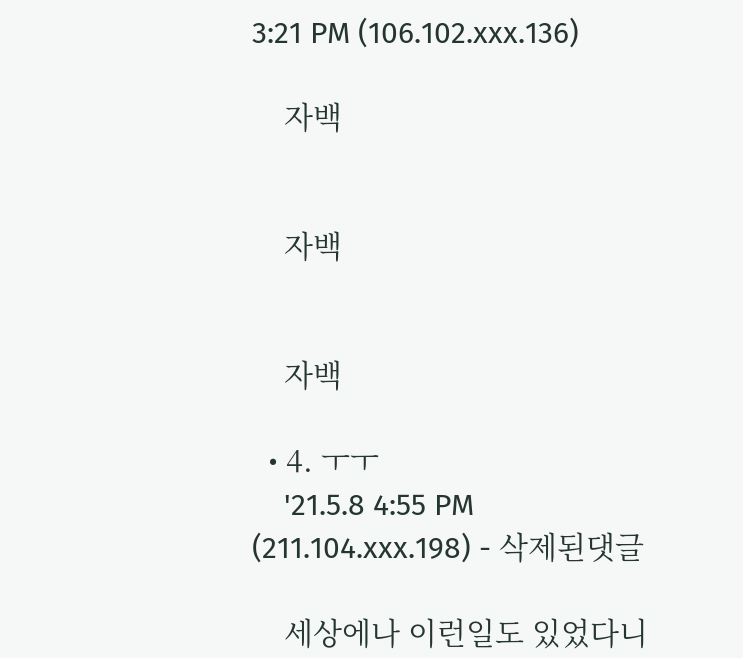3:21 PM (106.102.xxx.136)

    자백


    자백


    자백

  • 4. ㅜㅜ
    '21.5.8 4:55 PM (211.104.xxx.198) - 삭제된댓글

    세상에나 이런일도 있었다니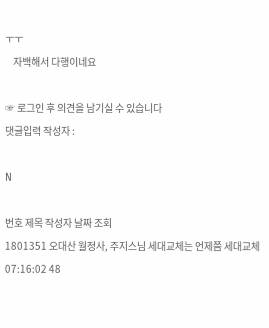ㅜㅜ
    자백해서 다행이네요

☞ 로그인 후 의견을 남기실 수 있습니다
댓글입력 작성자 :

N

번호 제목 작성자 날짜 조회
1801351 오대산 월정사, 주지스님 세대교체는 언제쯤 세대교체 07:16:02 48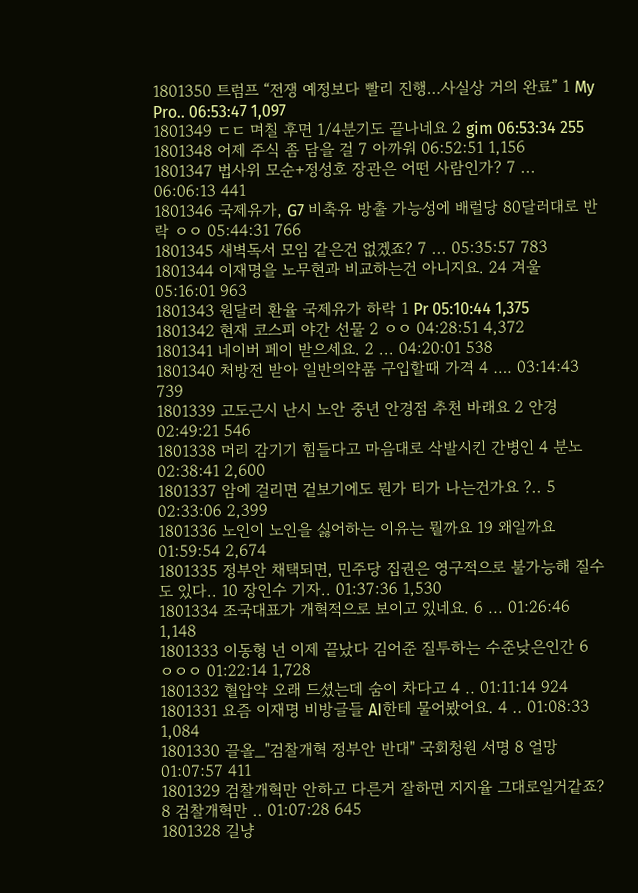1801350 트럼프 “전쟁 예정보다 빨리 진행…사실상 거의 완료” 1 My Pro.. 06:53:47 1,097
1801349 ㄷㄷ 며칠 후면 1/4분기도 끝나네요 2 gim 06:53:34 255
1801348 어제 주식 좀 담을 걸 7 아까워 06:52:51 1,156
1801347 법사위 모순+정성호 장관은 어떤 사람인가? 7 ... 06:06:13 441
1801346 국제유가, G7 비축유 방출 가능성에 배럴당 80달러대로 반락 ㅇㅇ 05:44:31 766
1801345 새벽독서 모임 같은건 없겠죠? 7 ... 05:35:57 783
1801344 이재명을 노무현과 비교하는건 아니지요. 24 겨울 05:16:01 963
1801343 원달러 환율 국제유가 하락 1 Pr 05:10:44 1,375
1801342 현재 코스피 야간 선물 2 ㅇㅇ 04:28:51 4,372
1801341 네이버 페이 받으세요. 2 ... 04:20:01 538
1801340 처방전 받아 일반의약품 구입할때 가격 4 …. 03:14:43 739
1801339 고도근시 난시 노안 중년 안경점 추천 바래요 2 안경 02:49:21 546
1801338 머리 감기기 힘들다고 마음대로 삭발시킨 간병인 4 분노 02:38:41 2,600
1801337 암에 걸리면 겉보기에도 뭔가 티가 나는건가요 ?.. 5 02:33:06 2,399
1801336 노인이 노인을 싫어하는 이유는 뭘까요 19 왜일까요 01:59:54 2,674
1801335 정부안 채택되면, 민주당 집권은 영구적으로 불가능해 질수도 있다.. 10 장인수 기자.. 01:37:36 1,530
1801334 조국대표가 개혁적으로 보이고 있네요. 6 ... 01:26:46 1,148
1801333 이동형 넌 이제 끝났다 김어준 질투하는 수준낮은인간 6 ㅇㅇㅇ 01:22:14 1,728
1801332 혈압약 오래 드셨는데 숨이 차다고 4 .. 01:11:14 924
1801331 요즘 이재명 비방글들 AI한테 물어봤어요. 4 .. 01:08:33 1,084
1801330 끌올_"검찰개혁 정부안 반대" 국회청원 서명 8 얼망 01:07:57 411
1801329 검찰개혁만 안하고 다른거 잘하면 지지율 그대로일거같죠? 8 검찰개혁만 .. 01:07:28 645
1801328 길냥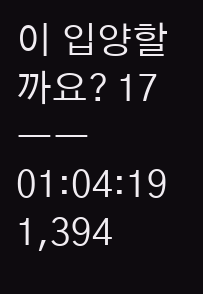이 입양할까요? 17 ㅡㅡ 01:04:19 1,394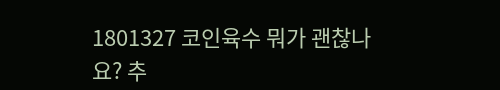1801327 코인육수 뭐가 괜찮나요? 추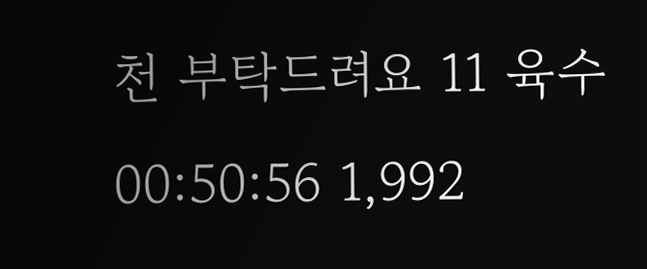천 부탁드려요 11 육수 00:50:56 1,992